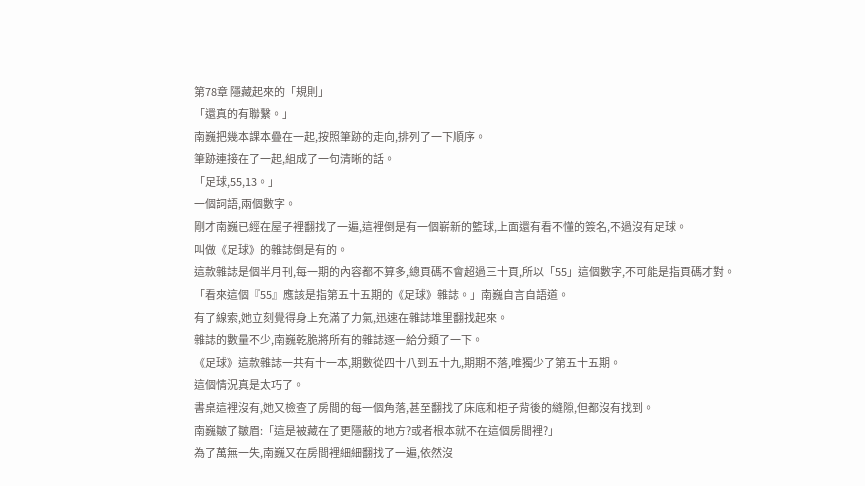第78章 隱藏起來的「規則」
「還真的有聯繫。」
南巍把幾本課本疊在一起,按照筆跡的走向,排列了一下順序。
筆跡連接在了一起,組成了一句清晰的話。
「足球,55,13。」
一個詞語,兩個數字。
剛才南巍已經在屋子裡翻找了一遍,這裡倒是有一個嶄新的籃球,上面還有看不懂的簽名,不過沒有足球。
叫做《足球》的雜誌倒是有的。
這款雜誌是個半月刊,每一期的內容都不算多,總頁碼不會超過三十頁,所以「55」這個數字,不可能是指頁碼才對。
「看來這個『55』應該是指第五十五期的《足球》雜誌。」南巍自言自語道。
有了線索,她立刻覺得身上充滿了力氣,迅速在雜誌堆里翻找起來。
雜誌的數量不少,南巍乾脆將所有的雜誌逐一給分類了一下。
《足球》這款雜誌一共有十一本,期數從四十八到五十九,期期不落,唯獨少了第五十五期。
這個情況真是太巧了。
書桌這裡沒有,她又檢查了房間的每一個角落,甚至翻找了床底和柜子背後的縫隙,但都沒有找到。
南巍皺了皺眉:「這是被藏在了更隱蔽的地方?或者根本就不在這個房間裡?」
為了萬無一失,南巍又在房間裡細細翻找了一遍,依然沒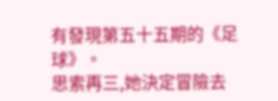有發現第五十五期的《足球》。
思索再三,她決定冒險去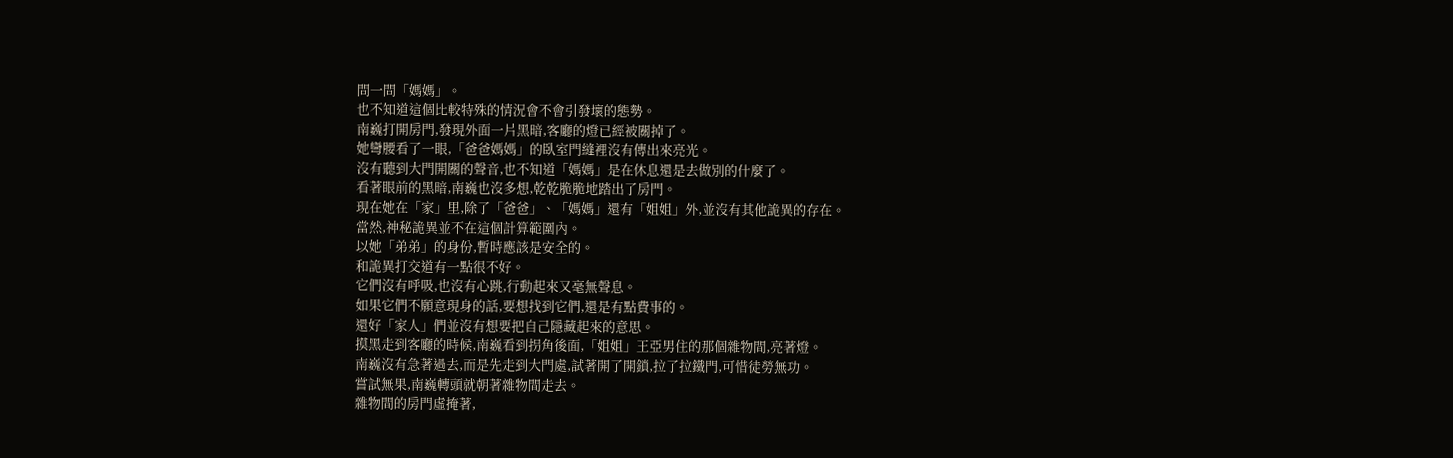問一問「媽媽」。
也不知道這個比較特殊的情況會不會引發壞的態勢。
南巍打開房門,發現外面一片黑暗,客廳的燈已經被關掉了。
她彎腰看了一眼,「爸爸媽媽」的臥室門縫裡沒有傳出來亮光。
沒有聽到大門開關的聲音,也不知道「媽媽」是在休息還是去做別的什麼了。
看著眼前的黑暗,南巍也沒多想,乾乾脆脆地踏出了房門。
現在她在「家」里,除了「爸爸」、「媽媽」還有「姐姐」外,並沒有其他詭異的存在。
當然,神秘詭異並不在這個計算範圍內。
以她「弟弟」的身份,暫時應該是安全的。
和詭異打交道有一點很不好。
它們沒有呼吸,也沒有心跳,行動起來又毫無聲息。
如果它們不願意現身的話,要想找到它們,還是有點費事的。
還好「家人」們並沒有想要把自己隱藏起來的意思。
摸黑走到客廳的時候,南巍看到拐角後面,「姐姐」王亞男住的那個雜物間,亮著燈。
南巍沒有急著過去,而是先走到大門處,試著開了開鎖,拉了拉鐵門,可惜徒勞無功。
嘗試無果,南巍轉頭就朝著雜物間走去。
雜物間的房門虛掩著,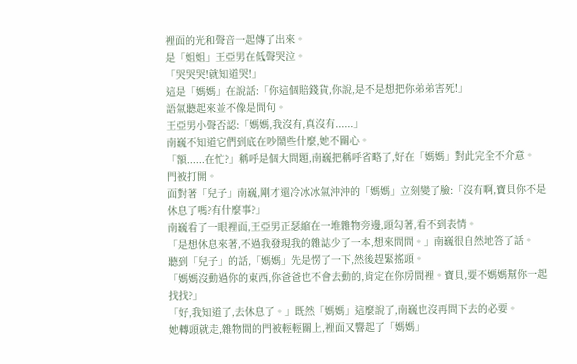裡面的光和聲音一起傳了出來。
是「姐姐」王亞男在低聲哭泣。
「哭哭哭!就知道哭!」
這是「媽媽」在說話:「你這個賠錢貨,你說,是不是想把你弟弟害死!」
語氣聽起來並不像是問句。
王亞男小聲否認:「媽媽,我沒有,真沒有......」
南巍不知道它們到底在吵鬧些什麼,她不關心。
「額......在忙?」稱呼是個大問題,南巍把稱呼省略了,好在「媽媽」對此完全不介意。
門被打開。
面對著「兒子」南巍,剛才還冷冰冰氣沖沖的「媽媽」立刻變了臉:「沒有啊,寶貝你不是休息了嗎?有什麼事?」
南巍看了一眼裡面,王亞男正瑟縮在一堆雜物旁邊,頭勾著,看不到表情。
「是想休息來著,不過我發現我的雜誌少了一本,想來問問。」南巍很自然地答了話。
聽到「兒子」的話,「媽媽」先是愣了一下,然後趕緊搖頭。
「媽媽沒動過你的東西,你爸爸也不會去動的,肯定在你房間裡。寶貝,要不媽媽幫你一起找找?」
「好,我知道了,去休息了。」既然「媽媽」這麼說了,南巍也沒再問下去的必要。
她轉頭就走,雜物間的門被輕輕關上,裡面又響起了「媽媽」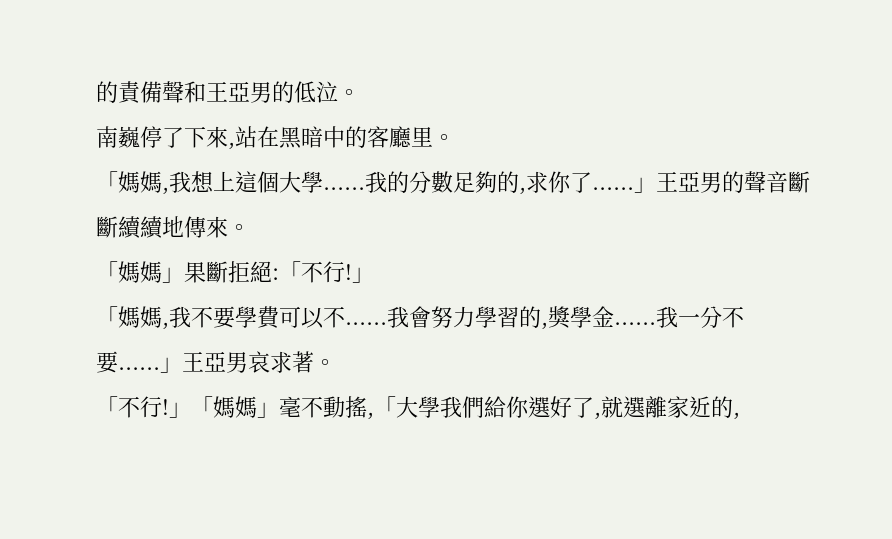的責備聲和王亞男的低泣。
南巍停了下來,站在黑暗中的客廳里。
「媽媽,我想上這個大學......我的分數足夠的,求你了......」王亞男的聲音斷斷續續地傳來。
「媽媽」果斷拒絕:「不行!」
「媽媽,我不要學費可以不......我會努力學習的,獎學金......我一分不要......」王亞男哀求著。
「不行!」「媽媽」毫不動搖,「大學我們給你選好了,就選離家近的,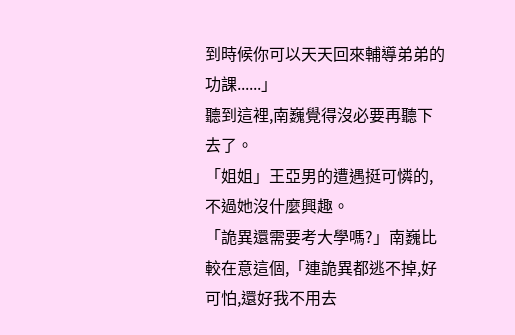到時候你可以天天回來輔導弟弟的功課......」
聽到這裡,南巍覺得沒必要再聽下去了。
「姐姐」王亞男的遭遇挺可憐的,不過她沒什麼興趣。
「詭異還需要考大學嗎?」南巍比較在意這個,「連詭異都逃不掉,好可怕,還好我不用去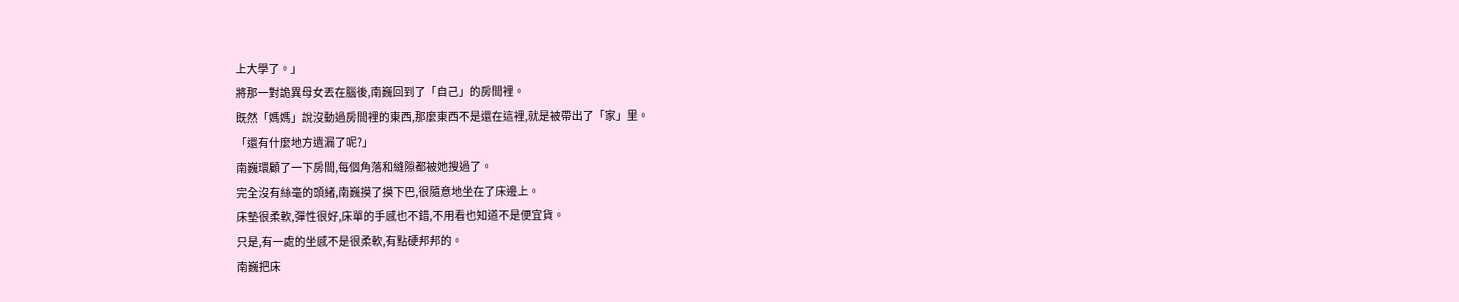上大學了。」
將那一對詭異母女丟在腦後,南巍回到了「自己」的房間裡。
既然「媽媽」說沒動過房間裡的東西,那麼東西不是還在這裡,就是被帶出了「家」里。
「還有什麼地方遺漏了呢?」
南巍環顧了一下房間,每個角落和縫隙都被她搜過了。
完全沒有絲毫的頭緒,南巍摸了摸下巴,很隨意地坐在了床邊上。
床墊很柔軟,彈性很好,床單的手感也不錯,不用看也知道不是便宜貨。
只是,有一處的坐感不是很柔軟,有點硬邦邦的。
南巍把床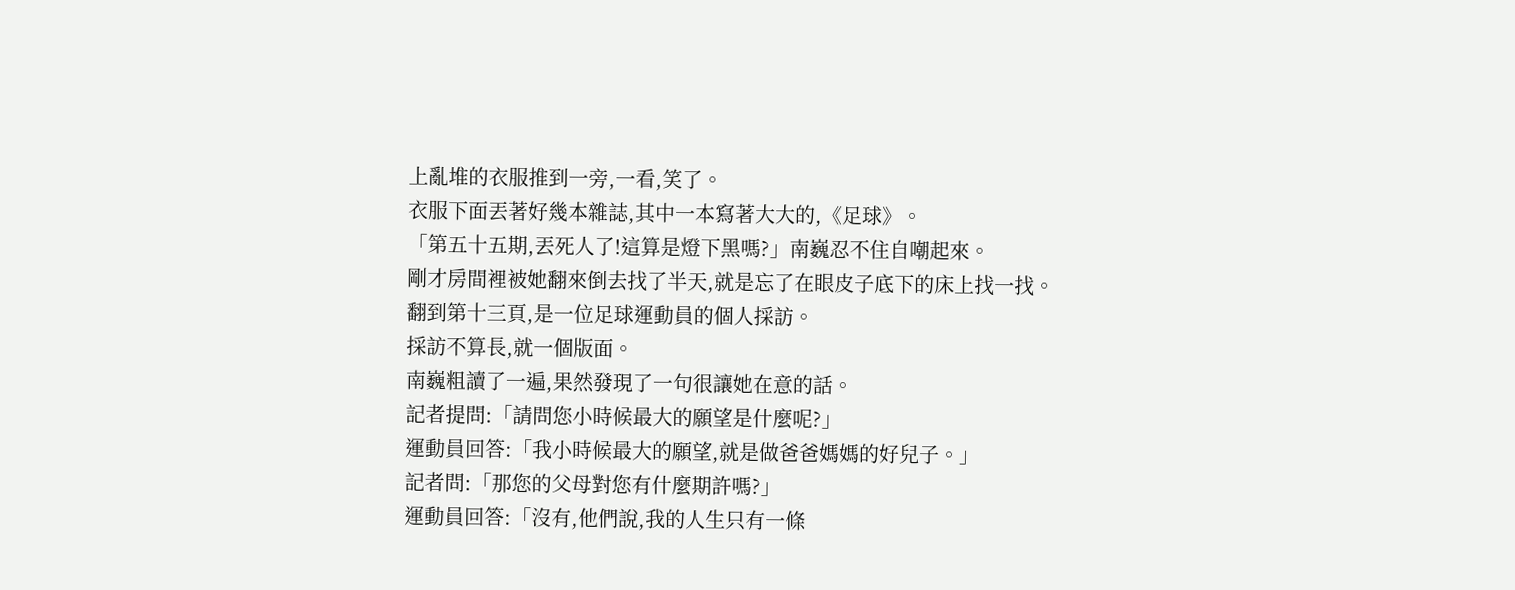上亂堆的衣服推到一旁,一看,笑了。
衣服下面丟著好幾本雜誌,其中一本寫著大大的,《足球》。
「第五十五期,丟死人了!這算是燈下黑嗎?」南巍忍不住自嘲起來。
剛才房間裡被她翻來倒去找了半天,就是忘了在眼皮子底下的床上找一找。
翻到第十三頁,是一位足球運動員的個人採訪。
採訪不算長,就一個版面。
南巍粗讀了一遍,果然發現了一句很讓她在意的話。
記者提問:「請問您小時候最大的願望是什麼呢?」
運動員回答:「我小時候最大的願望,就是做爸爸媽媽的好兒子。」
記者問:「那您的父母對您有什麼期許嗎?」
運動員回答:「沒有,他們說,我的人生只有一條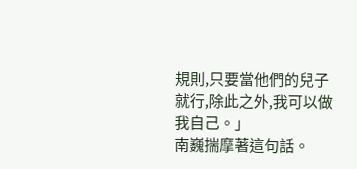規則,只要當他們的兒子就行,除此之外,我可以做我自己。」
南巍揣摩著這句話。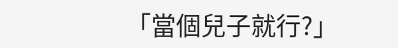「當個兒子就行?」